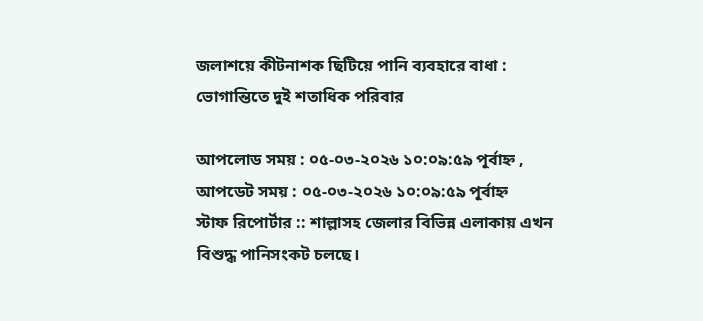জলাশয়ে কীটনাশক ছিটিয়ে পানি ব্যবহারে বাধা : ভোগান্তিতে দুই শতাধিক পরিবার

আপলোড সময় : ০৫-০৩-২০২৬ ১০:০৯:৫৯ পূর্বাহ্ন , আপডেট সময় : ০৫-০৩-২০২৬ ১০:০৯:৫৯ পূর্বাহ্ন
স্টাফ রিপোর্টার :: শাল্লাসহ জেলার বিভিন্ন এলাকায় এখন বিশুদ্ধ পানিসংকট চলছে।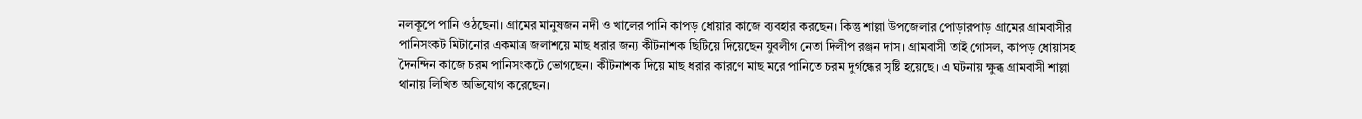নলকূপে পানি ওঠছেনা। গ্রামের মানুষজন নদী ও খালের পানি কাপড় ধোয়ার কাজে ব্যবহার করছেন। কিন্তু শাল্লা উপজেলার পোড়ারপাড় গ্রামের গ্রামবাসীর পানিসংকট মিটানোর একমাত্র জলাশয়ে মাছ ধরার জন্য কীটনাশক ছিটিয়ে দিয়েছেন যুবলীগ নেতা দিলীপ রঞ্জন দাস। গ্রামবাসী তাই গোসল, কাপড় ধোয়াসহ দৈনন্দিন কাজে চরম পানিসংকটে ভোগছেন। কীটনাশক দিয়ে মাছ ধরার কারণে মাছ মরে পানিতে চরম দুর্গন্ধের সৃষ্টি হয়েছে। এ ঘটনায় ক্ষুব্ধ গ্রামবাসী শাল্লা থানায় লিখিত অভিযোগ করেছেন।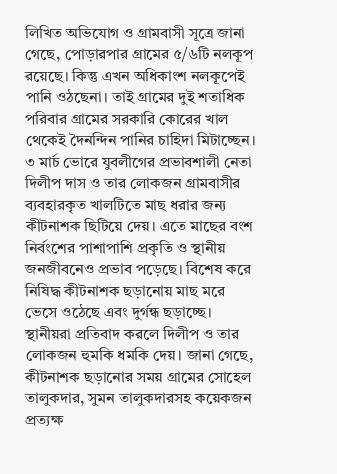লিখিত অভিযোগ ও গ্রামবাসী সূত্রে জানা গেছে, পোড়ারপার গ্রামের ৫/৬টি নলকূপ রয়েছে। কিন্তু এখন অধিকাংশ নলকূপেই পানি ওঠছেনা। তাই গ্রামের দুই শতাধিক পরিবার গ্রামের সরকারি কোরের খাল থেকেই দৈনন্দিন পানির চাহিদা মিটাচ্ছেন। ৩ মার্চ ভোরে যুবলীগের প্রভাবশালী নেতা দিলীপ দাস ও তার লোকজন গ্রামবাসীর ব্যবহারকৃত খালটিতে মাছ ধরার জন্য কীটনাশক ছিটিয়ে দেয়। এতে মাছের বংশ নির্বংশের পাশাপাশি প্রকৃতি ও স্থানীয় জনজীবনেও প্রভাব পড়েছে। বিশেষ করে নিষিদ্ধ কীটনাশক ছড়ানোয় মাছ মরে ভেসে ওঠেছে এবং দুর্গন্ধ ছড়াচ্ছে। স্থানীয়রা প্রতিবাদ করলে দিলীপ ও তার লোকজন হুমকি ধমকি দেয়। জানা গেছে, কীটনাশক ছড়ানোর সময় গ্রামের সোহেল তালুকদার, সুমন তালুকদারসহ কয়েকজন প্রত্যক্ষ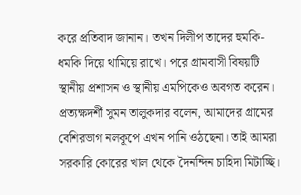করে প্রতিবাদ জানান। তখন দিলীপ তাদের হুমকি-ধমকি দিয়ে থামিয়ে রাখে। পরে গ্রামবাসী বিষয়টি স্থানীয় প্রশাসন ও স্থানীয় এমপিকেও অবগত করেন। প্রত্যক্ষদর্শী সুমন তালুকদার বলেন, আমাদের গ্রামের বেশিরভাগ নলকূপে এখন পানি ওঠছেনা। তাই আমরা সরকারি কোরের খাল থেকে দৈনন্দিন চাহিদা মিটাচ্ছি।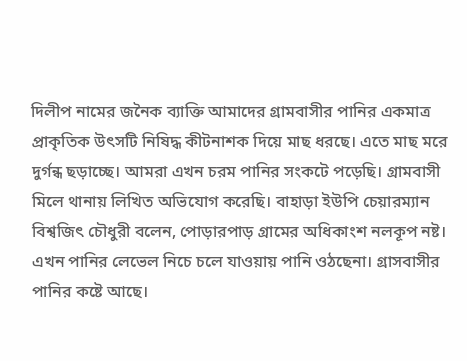দিলীপ নামের জনৈক ব্যাক্তি আমাদের গ্রামবাসীর পানির একমাত্র প্রাকৃতিক উৎসটি নিষিদ্ধ কীটনাশক দিয়ে মাছ ধরছে। এতে মাছ মরে দুর্গন্ধ ছড়াচ্ছে। আমরা এখন চরম পানির সংকটে পড়েছি। গ্রামবাসী মিলে থানায় লিখিত অভিযোগ করেছি। বাহাড়া ইউপি চেয়ারম্যান বিশ্বজিৎ চৌধুরী বলেন, পোড়ারপাড় গ্রামের অধিকাংশ নলকূপ নষ্ট। এখন পানির লেভেল নিচে চলে যাওয়ায় পানি ওঠছেনা। গ্রাসবাসীর পানির কষ্টে আছে।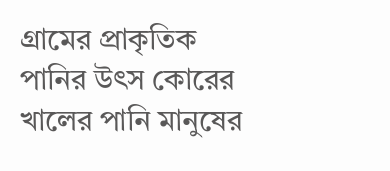গ্রামের প্রাকৃতিক পানির উৎস কোরের খালের পানি মানুষের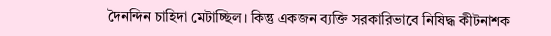দৈনন্দিন চাহিদা মেটাচ্ছিল। কিন্তু একজন ব্যক্তি সরকারিভাবে নিষিদ্ধ কীটনাশক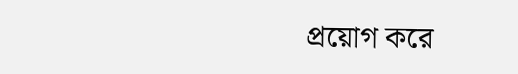প্রয়োগ করে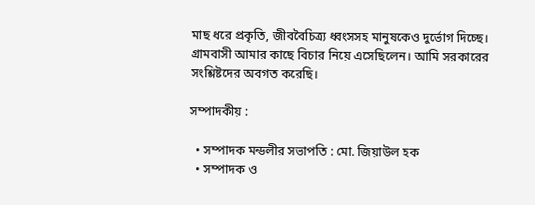মাছ ধরে প্রকৃতি, জীববৈচিত্র্য ধ্বংসসহ মানুষকেও দুর্ভোগ দিচ্ছে। গ্রামবাসী আমার কাছে বিচার নিয়ে এসেছিলেন। আমি সরকারের সংশ্লিষ্টদের অবগত করেছি।

সম্পাদকীয় :

  • সম্পাদক মন্ডলীর সভাপতি : মো. জিয়াউল হক
  • সম্পাদক ও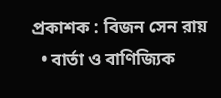প্রকাশক : বিজন সেন রায়
  • বার্তা ও বাণিজ্যিক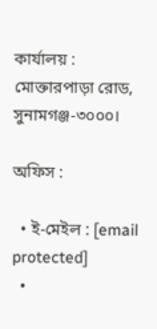কার্যালয় : মোক্তারপাড়া রোড, সুনামগঞ্জ-৩০০০।

অফিস :

  • ই-মেইল : [email protected]
  •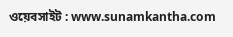ওয়েবসাইট : www.sunamkantha.com